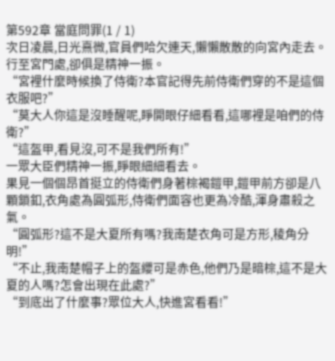第592章 當庭問罪(1 / 1)
次日凌晨,日光熹微,官員們哈欠連天,懶懶散散的向宮內走去。
行至宮門處,卻俱是精神一振。
“宮裡什麼時候換了侍衛?本官記得先前侍衛們穿的不是這個衣服吧?”
“莫大人你這是沒睡醒呢,睜開眼仔細看看,這哪裡是咱們的侍衛?”
“這盔甲,看見沒,可不是我們所有!”
一眾大臣們精神一振,睜眼細細看去。
果見一個個昂首挺立的侍衛們身著棕褐鎧甲,鎧甲前方卻是八顆鎖釦,衣角處為圓弧形,侍衛們面容也更為冷酷,渾身肅殺之氣。
“圓弧形?這不是大夏所有嗎?我南楚衣角可是方形,稜角分明!”
“不止,我南楚帽子上的盔纓可是赤色,他們乃是暗棕,這不是大夏的人嗎?怎會出現在此處?”
“到底出了什麼事?眾位大人,快進宮看看!”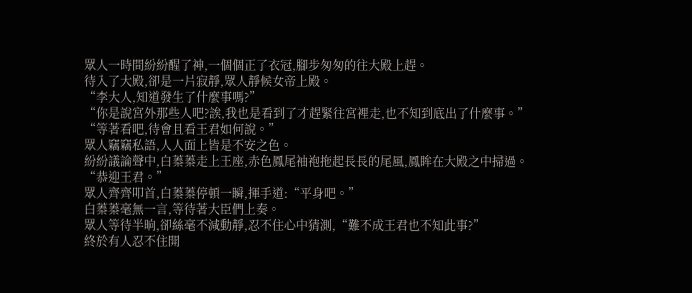眾人一時間紛紛醒了神,一個個正了衣冠,腳步匆匆的往大殿上趕。
待入了大殿,卻是一片寂靜,眾人靜候女帝上殿。
“李大人,知道發生了什麼事嗎?”
“你是說宮外那些人吧?誒,我也是看到了才趕緊往宮裡走,也不知到底出了什麼事。”
“等著看吧,待會且看王君如何說。”
眾人竊竊私語,人人面上皆是不安之色。
紛紛議論聲中,白蓁蓁走上王座,赤色鳳尾袖袍拖起長長的尾風,鳳眸在大殿之中掃過。
“恭迎王君。”
眾人齊齊叩首,白蓁蓁停頓一瞬,揮手道:“平身吧。”
白蓁蓁毫無一言,等待著大臣們上奏。
眾人等待半晌,卻絲毫不減動靜,忍不住心中猜測,“難不成王君也不知此事?”
終於有人忍不住開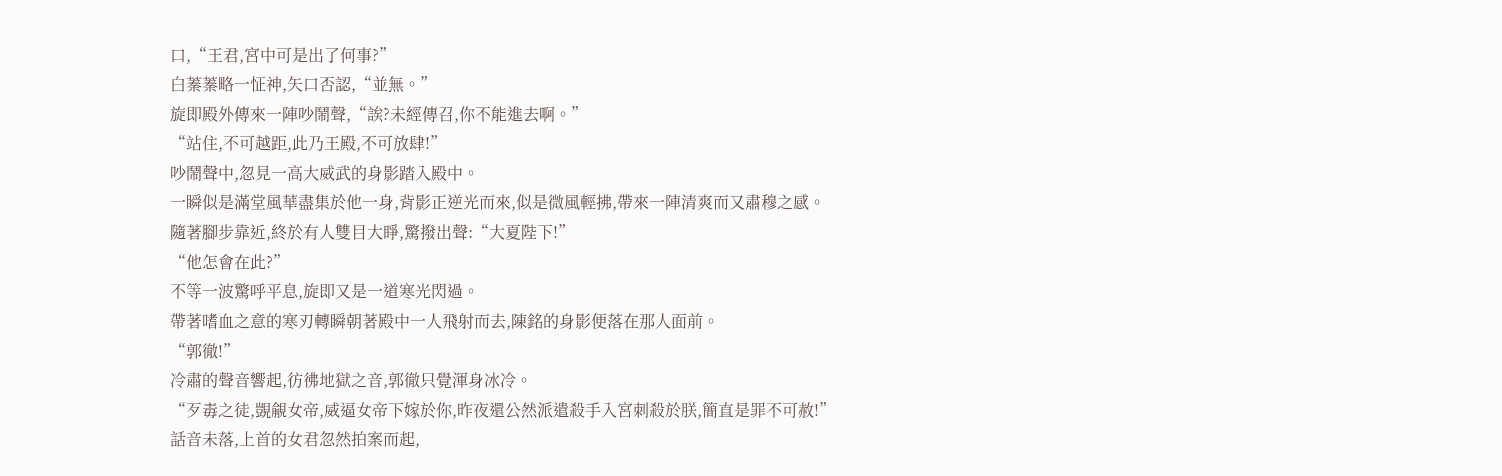口,“王君,宮中可是出了何事?”
白蓁蓁略一怔神,矢口否認,“並無。”
旋即殿外傳來一陣吵鬧聲,“誒?未經傳召,你不能進去啊。”
“站住,不可越距,此乃王殿,不可放肆!”
吵鬧聲中,忽見一高大威武的身影踏入殿中。
一瞬似是滿堂風華盡集於他一身,背影正逆光而來,似是微風輕拂,帶來一陣清爽而又肅穆之感。
隨著腳步靠近,終於有人雙目大睜,驚撥出聲:“大夏陛下!”
“他怎會在此?”
不等一波驚呼平息,旋即又是一道寒光閃過。
帶著嗜血之意的寒刃轉瞬朝著殿中一人飛射而去,陳銘的身影便落在那人面前。
“郭徹!”
冷肅的聲音響起,彷彿地獄之音,郭徹只覺渾身冰冷。
“歹毒之徒,覬覦女帝,威逼女帝下嫁於你,昨夜還公然派遣殺手入宮刺殺於朕,簡直是罪不可赦!”
話音未落,上首的女君忽然拍案而起,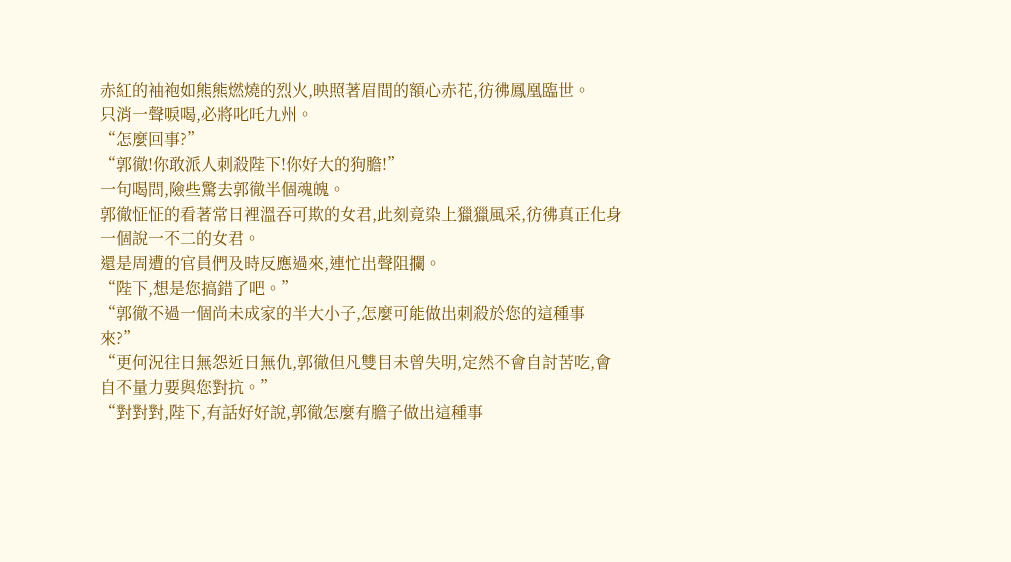赤紅的袖袍如熊熊燃燒的烈火,映照著眉間的額心赤花,彷彿鳳凰臨世。
只消一聲唳喝,必將叱吒九州。
“怎麼回事?”
“郭徹!你敢派人刺殺陛下!你好大的狗膽!”
一句喝問,險些驚去郭徹半個魂魄。
郭徹怔怔的看著常日裡溫吞可欺的女君,此刻竟染上獵獵風采,彷彿真正化身一個說一不二的女君。
還是周遭的官員們及時反應過來,連忙出聲阻攔。
“陛下,想是您搞錯了吧。”
“郭徹不過一個尚未成家的半大小子,怎麼可能做出刺殺於您的這種事來?”
“更何況往日無怨近日無仇,郭徹但凡雙目未曾失明,定然不會自討苦吃,會自不量力要與您對抗。”
“對對對,陛下,有話好好說,郭徹怎麼有膽子做出這種事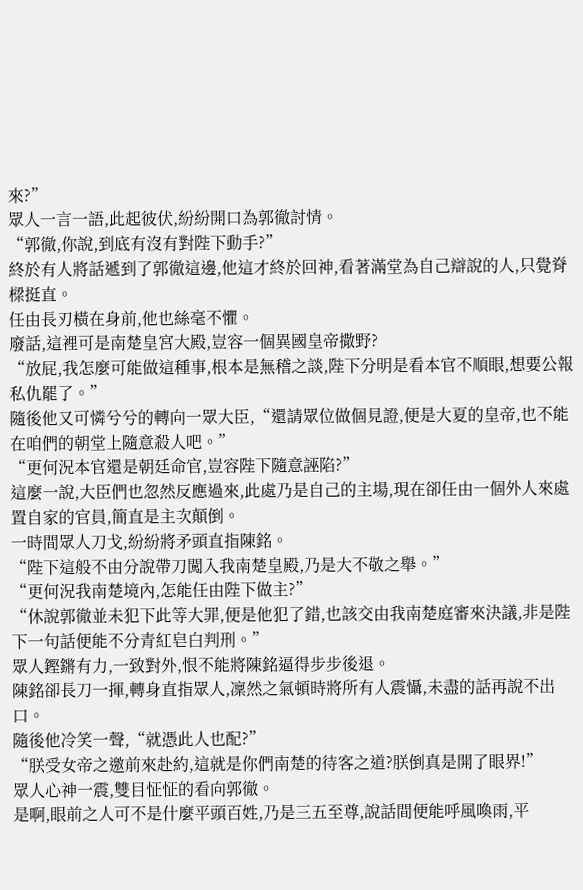來?”
眾人一言一語,此起彼伏,紛紛開口為郭徹討情。
“郭徹,你說,到底有沒有對陛下動手?”
終於有人將話遞到了郭徹這邊,他這才終於回神,看著滿堂為自己辯說的人,只覺脊樑挺直。
任由長刃橫在身前,他也絲毫不懼。
廢話,這裡可是南楚皇宮大殿,豈容一個異國皇帝撒野?
“放屁,我怎麼可能做這種事,根本是無稽之談,陛下分明是看本官不順眼,想要公報私仇罷了。”
隨後他又可憐兮兮的轉向一眾大臣,“還請眾位做個見證,便是大夏的皇帝,也不能在咱們的朝堂上隨意殺人吧。”
“更何況本官還是朝廷命官,豈容陛下隨意誣陷?”
這麼一說,大臣們也忽然反應過來,此處乃是自己的主場,現在卻任由一個外人來處置自家的官員,簡直是主次顛倒。
一時間眾人刀戈,紛紛將矛頭直指陳銘。
“陛下這般不由分說帶刀闖入我南楚皇殿,乃是大不敬之舉。”
“更何況我南楚境內,怎能任由陛下做主?”
“休說郭徹並未犯下此等大罪,便是他犯了錯,也該交由我南楚庭審來決議,非是陛下一句話便能不分青紅皂白判刑。”
眾人鏗鏘有力,一致對外,恨不能將陳銘逼得步步後退。
陳銘卻長刀一揮,轉身直指眾人,凜然之氣頓時將所有人震懾,未盡的話再說不出口。
隨後他冷笑一聲,“就憑此人也配?”
“朕受女帝之邀前來赴約,這就是你們南楚的待客之道?朕倒真是開了眼界!”
眾人心神一震,雙目怔怔的看向郭徹。
是啊,眼前之人可不是什麼平頭百姓,乃是三五至尊,說話間便能呼風喚雨,平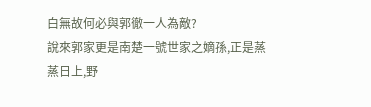白無故何必與郭徹一人為敵?
說來郭家更是南楚一號世家之嫡孫,正是蒸蒸日上,野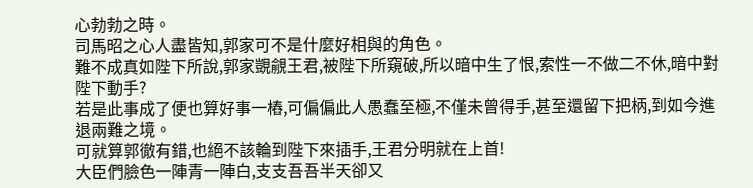心勃勃之時。
司馬昭之心人盡皆知,郭家可不是什麼好相與的角色。
難不成真如陛下所說,郭家覬覦王君,被陛下所窺破,所以暗中生了恨,索性一不做二不休,暗中對陛下動手?
若是此事成了便也算好事一樁,可偏偏此人愚蠢至極,不僅未曾得手,甚至還留下把柄,到如今進退兩難之境。
可就算郭徹有錯,也絕不該輪到陛下來插手,王君分明就在上首!
大臣們臉色一陣青一陣白,支支吾吾半天卻又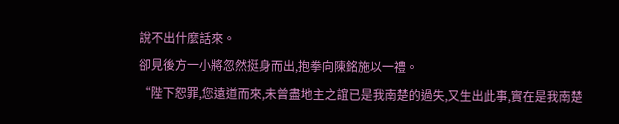說不出什麼話來。
卻見後方一小將忽然挺身而出,抱拳向陳銘施以一禮。
“陛下恕罪,您遠道而來,未曾盡地主之誼已是我南楚的過失,又生出此事,實在是我南楚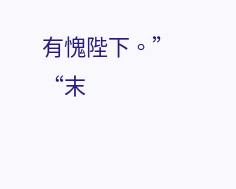有愧陛下。”
“末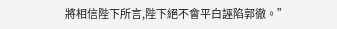將相信陛下所言,陛下絕不會平白誣陷郭徹。”